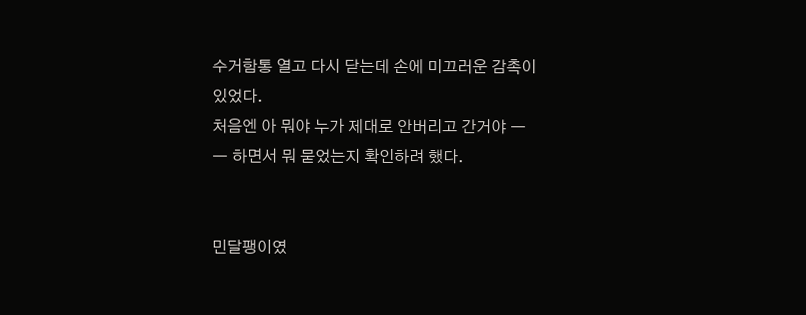수거함통 열고 다시 닫는데 손에 미끄러운 감촉이 있었다.
처음엔 아 뭐야 누가 제대로 안버리고 간거야 ㅡㅡ 하면서 뭐 묻었는지 확인하려 했다.


민달팽이였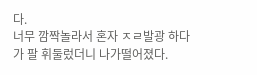다.
너무 깜짝놀라서 혼자 ㅈㄹ발광 하다가 팔 휘둘렀더니 나가떨어졌다.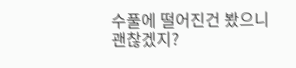수풀에 떨어진건 봤으니 괜찮겠지?